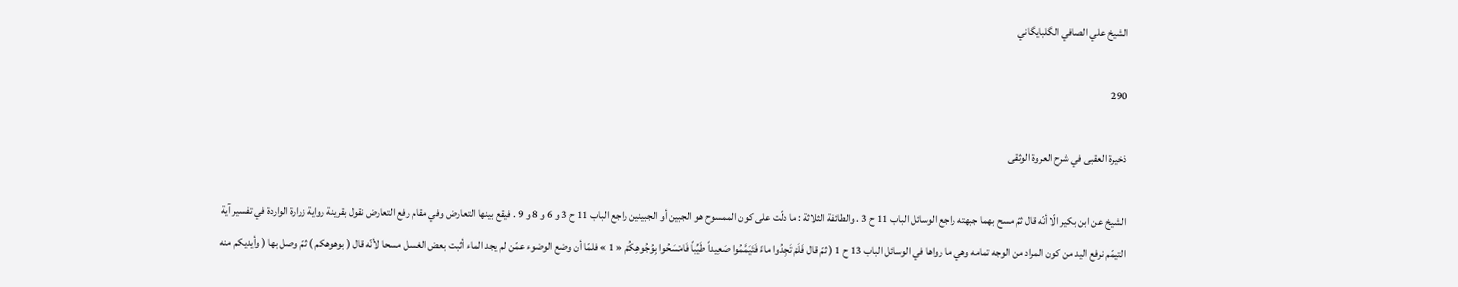الشيخ علي الصافي الگلبايگاني

290

ذخيرة العقبى في شرح العروة الوثقى

الشيخ عن ابن بكير الّا أنّه قال ثمّ مسح بهما جبهته راجع الوسائل الباب 11 ح 3 . والطائفة الثلاثة : ما دلّت على كون الممسوح هو الجبين أو الجبينين راجع الباب 11 ح 3 و 6 و 8 و 9 . فيقع بينها التعارض وفي مقام رفع التعارض نقول بقرينة رواية زرارة الواردة في تفسير آية التيمّم نرفع اليد من كون المراد من الوجه تمامه وهي ما رواها في الوسائل الباب 13 ح 1 ( ثمّ قال فَلَمْ تَجِدُوا ماءً فَتَيَمَّمُوا صَعِيداً طَيِّباً فَامْسَحُوا بِوُجُوهِكُمْ « 1 » فلمّا أن وضع الوضوء عمّن لم يجد الماء أثبت بعض الغسل مسحا لأنّه قال ( بوهوهكم ) ثمّ وصل بها ( وأيديكم منه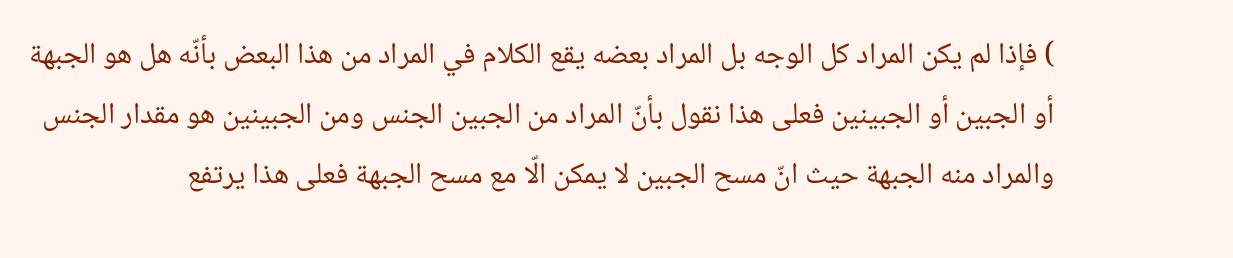) فإذا لم يكن المراد كل الوجه بل المراد بعضه يقع الكلام في المراد من هذا البعض بأنّه هل هو الجبهة أو الجبين أو الجبينين فعلى هذا نقول بأنّ المراد من الجبين الجنس ومن الجبينين هو مقدار الجنس والمراد منه الجبهة حيث انّ مسح الجبين لا يمكن الّا مع مسح الجبهة فعلى هذا يرتفع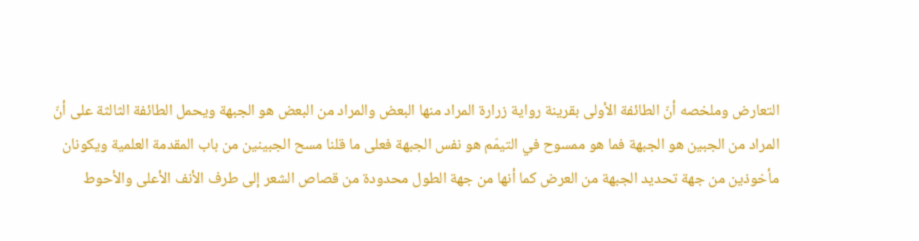التعارض وملخصه أنّ الطائفة الأولى بقرينة رواية زرارة المراد منها البعض والمراد من البعض هو الجبهة ويحمل الطائفة الثالثة على أنّ المراد من الجبين هو الجبهة فما هو ممسوح في التيمّم هو نفس الجبهة فعلى ما قلنا مسح الجبينين من باب المقدمة العلمية ويكونان مأخوذين من جهة تحديد الجبهة من العرض كما أنها من جهة الطول محدودة من قصاص الشعر إلى طرف الأنف الأعلى والأحوط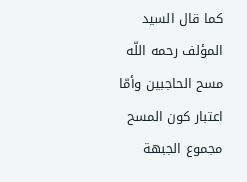كما قال السيد المؤلف رحمه اللّه مسح الحاجبين وأمّا اعتبار كون المسح مجموع الجبهة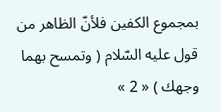بمجموع الكفين فلأنّ الظاهر من قول عليه السّلام ( وتمسح بهما وجهك ) « 2 »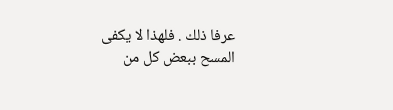عرفا ذلك . فلهذا لا يكفى المسح ببعض كل من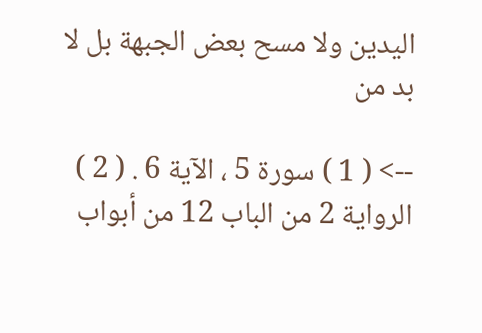اليدين ولا مسح بعض الجبهة بل لا بد من

--> ( 1 ) سورة 5 ، الآية 6 . ( 2 ) الرواية 2 من الباب 12 من أبواب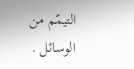التيمّم من الوسائل .